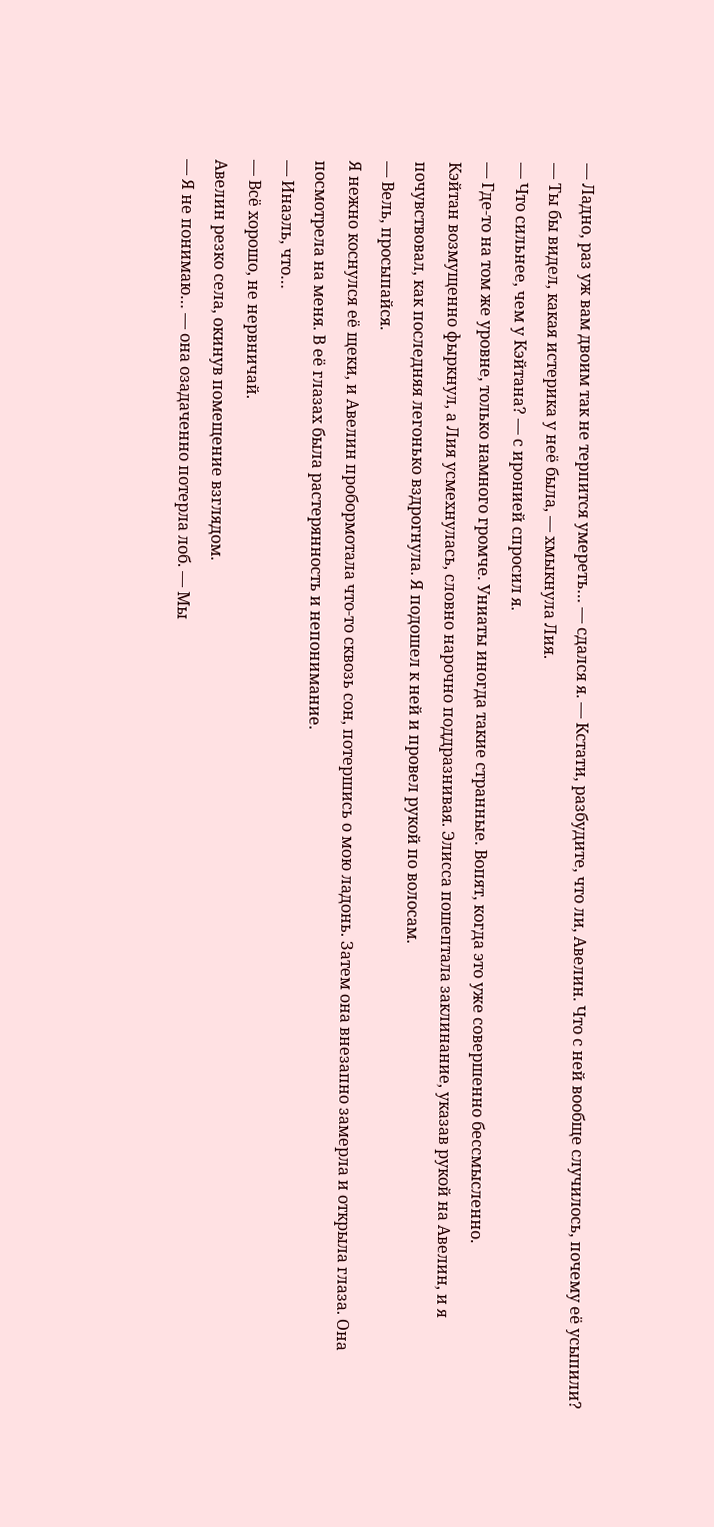— Ладно, раз уж вам двоим так не терпится умереть… — сдался я. — Кстати, разбудите, что ли, Авелин. Что с ней вообще случилось, почему её усыпили?
— Ты бы видел, какая истерика у неё была, — хмыкнула Лия.
— Что сильнее, чем у Кэйтана? — с иронией спросил я.
— Где-то на том же уровне, только намного громче. Униаты иногда такие странные. Вопят, когда это уже совершенно бессмысленно.
Кэйтан возмущенно фыркнул, а Лия усмехнулась, словно нарочно поддразнивая. Элисса пошептала заклинание, указав рукой на Авелин, и я почувствовал, как последняя легонько вздрогнула. Я подошел к ней и провел рукой по волосам.
— Вель, просыпайся.
Я нежно коснулся её щеки, и Авелин пробормотала что-то сквозь сон, потершись о мою ладонь. Затем она внезапно замерла и открыла глаза. Она посмотрела на меня. В её глазах была растерянность и непонимание.
— Инаэль, что…
— Всё хорошо, не нервничай.
Авелин резко села, окинув помещение взглядом.
— Я не понимаю… — она озадаченно потерла лоб. — Мы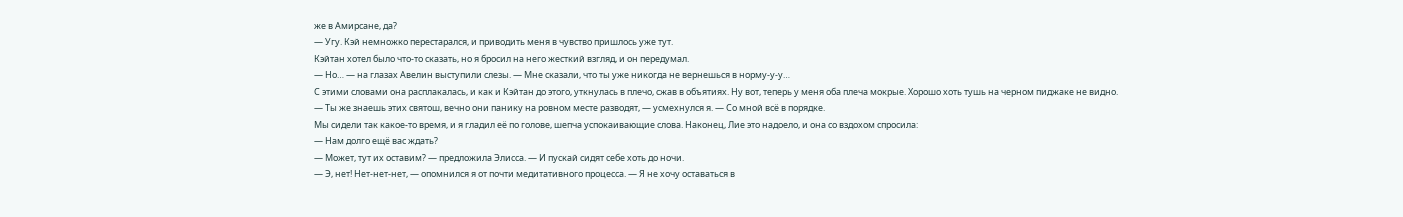же в Амирсане, да?
— Угу. Кэй немножко перестарался, и приводить меня в чувство пришлось уже тут.
Кэйтан хотел было что-то сказать, но я бросил на него жесткий взгляд, и он передумал.
— Но… — на глазах Авелин выступили слезы. — Мне сказали, что ты уже никогда не вернешься в норму-у-у…
С этими словами она расплакалась, и как и Кэйтан до этого, уткнулась в плечо, сжав в объятиях. Ну вот, теперь у меня оба плеча мокрые. Хорошо хоть тушь на черном пиджаке не видно.
— Ты же знаешь этих святош, вечно они панику на ровном месте разводят, — усмехнулся я. — Со мной всё в порядке.
Мы сидели так какое-то время, и я гладил её по голове, шепча успокаивающие слова. Наконец, Лие это надоело, и она со вздохом спросила:
— Нам долго ещё вас ждать?
— Может, тут их оставим? — предложила Элисса. — И пускай сидят себе хоть до ночи.
— Э, нет! Нет-нет-нет, — опомнился я от почти медитативного процесса. — Я не хочу оставаться в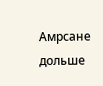Амрсане дольше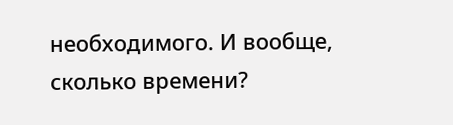необходимого. И вообще, сколько времени?